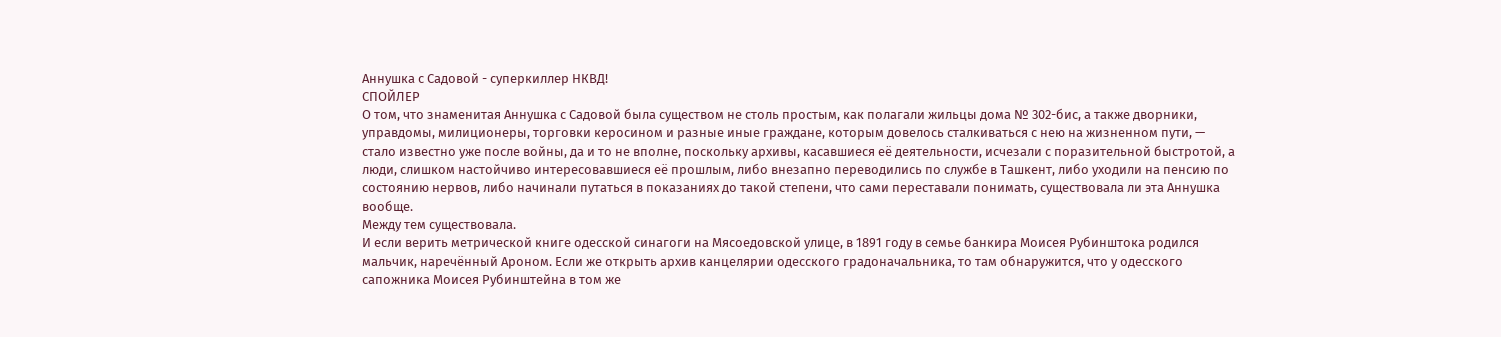Аннушка с Садовой - суперкиллер НКВД!
СПОЙЛЕР
О том, что знаменитая Аннушка с Садовой была существом не столь простым, как полагали жильцы дома № 302-бис, а также дворники, управдомы, милиционеры, торговки керосином и разные иные граждане, которым довелось сталкиваться с нею на жизненном пути, — стало известно уже после войны, да и то не вполне, поскольку архивы, касавшиеся её деятельности, исчезали с поразительной быстротой, а люди, слишком настойчиво интересовавшиеся её прошлым, либо внезапно переводились по службе в Ташкент, либо уходили на пенсию по состоянию нервов, либо начинали путаться в показаниях до такой степени, что сами переставали понимать, существовала ли эта Аннушка вообще.
Между тем существовала.
И если верить метрической книге одесской синагоги на Мясоедовской улице, в 1891 году в семье банкира Моисея Рубинштока родился мальчик, наречённый Ароном. Если же открыть архив канцелярии одесского градоначальника, то там обнаружится, что у одесского сапожника Моисея Рубинштейна в том же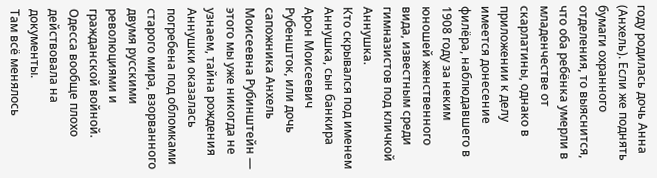году родилась дочь Анна (Анхель). Если же поднять бумаги охранного отделения, то выяснится, что оба ребёнка умерли в младенчестве от скарлатины, однако в приложении к делу имеется донесение филёра, наблюдавшего в 1908 году за неким юношей женственного вида, известным среди гимназистов под кличкой Аннушка.
Кто скрывался под именем Аннушка, сын банкира Арон Моисеевич Рубеншток, или дочь сапожника Анхель Моисеевна Рубинштейн — этого мы уже никогда не узнаем, тайна рождения Аннушки оказалась погребена под обломками старого мира, взорванного двумя русскими революциями и гражданской войной.
Одесса вообще плохо действовала на документы.
Там всё менялось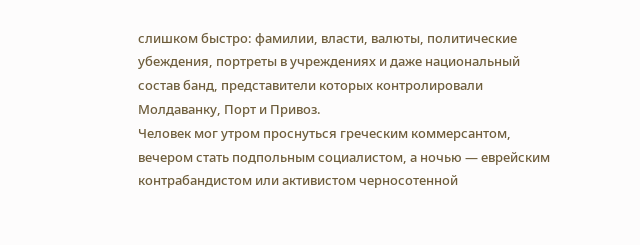слишком быстро: фамилии, власти, валюты, политические убеждения, портреты в учреждениях и даже национальный состав банд, представители которых контролировали Молдаванку, Порт и Привоз.
Человек мог утром проснуться греческим коммерсантом, вечером стать подпольным социалистом, а ночью — еврейским контрабандистом или активистом черносотенной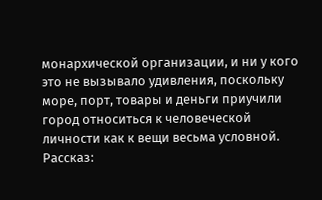монархической организации, и ни у кого это не вызывало удивления, поскольку море, порт, товары и деньги приучили город относиться к человеческой личности как к вещи весьма условной.
Рассказ: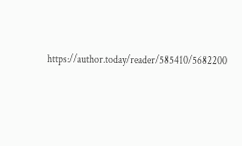https://author.today/reader/585410/5682200